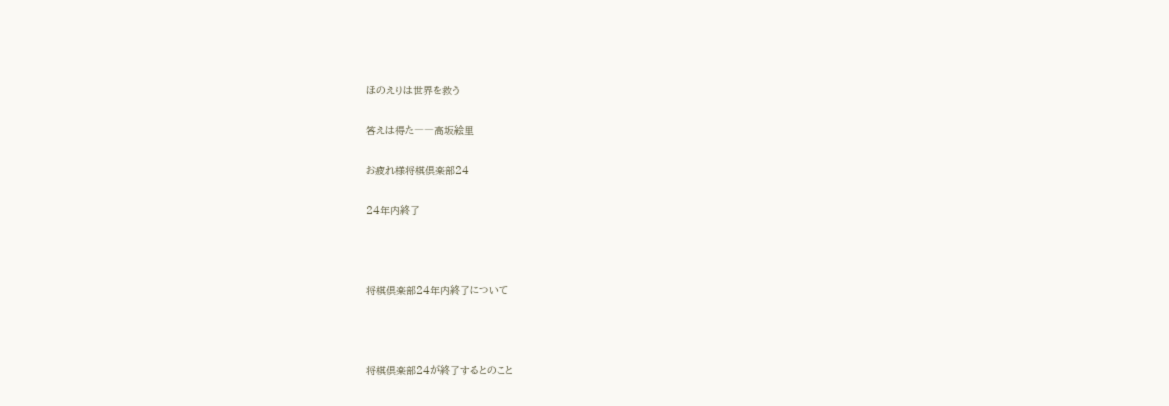ほのえりは世界を救う

答えは得た――高坂絵里

お疲れ様将棋倶楽部24

24年内終了



将棋倶楽部24年内終了について



将棋倶楽部24が終了するとのこと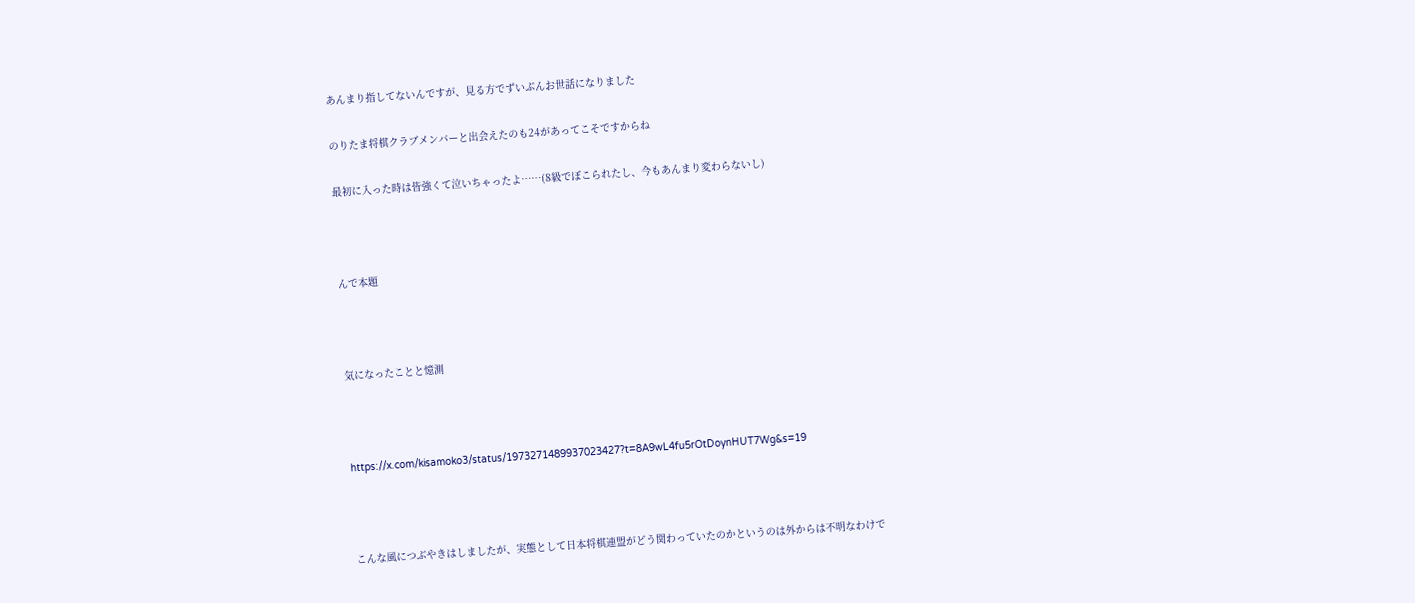あんまり指してないんですが、見る方でずいぶんお世話になりました

のりたま将棋クラブメンバーと出会えたのも24があってこそですからね

最初に入った時は皆強くて泣いちゃったよ……(8級でぼこられたし、今もあんまり変わらないし)



んで本題



気になったことと憶測



https://x.com/kisamoko3/status/1973271489937023427?t=8A9wL4fu5rOtDoynHUT7Wg&s=19



こんな風につぶやきはしましたが、実態として日本将棋連盟がどう関わっていたのかというのは外からは不明なわけで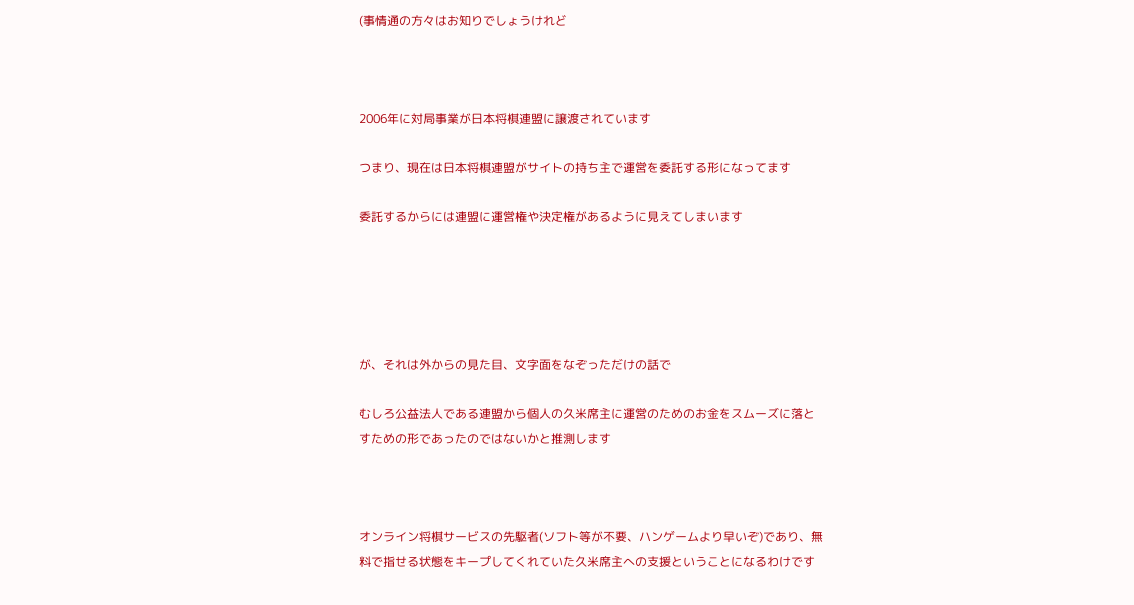(事情通の方々はお知りでしょうけれど



2006年に対局事業が日本将棋連盟に譲渡されています

つまり、現在は日本将棋連盟がサイトの持ち主で運営を委託する形になってます

委託するからには連盟に運営権や決定権があるように見えてしまいます





が、それは外からの見た目、文字面をなぞっただけの話で

むしろ公益法人である連盟から個人の久米席主に運営のためのお金をスムーズに落とすための形であったのではないかと推測します



オンライン将棋サービスの先駆者(ソフト等が不要、ハンゲームより早いぞ)であり、無料で指せる状態をキープしてくれていた久米席主への支援ということになるわけです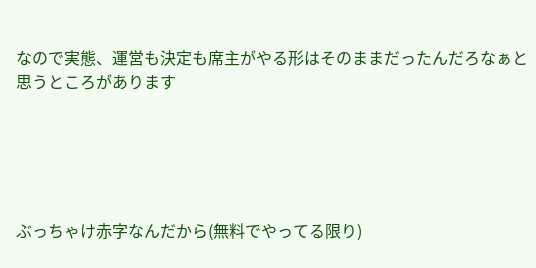なので実態、運営も決定も席主がやる形はそのままだったんだろなぁと思うところがあります





ぶっちゃけ赤字なんだから(無料でやってる限り)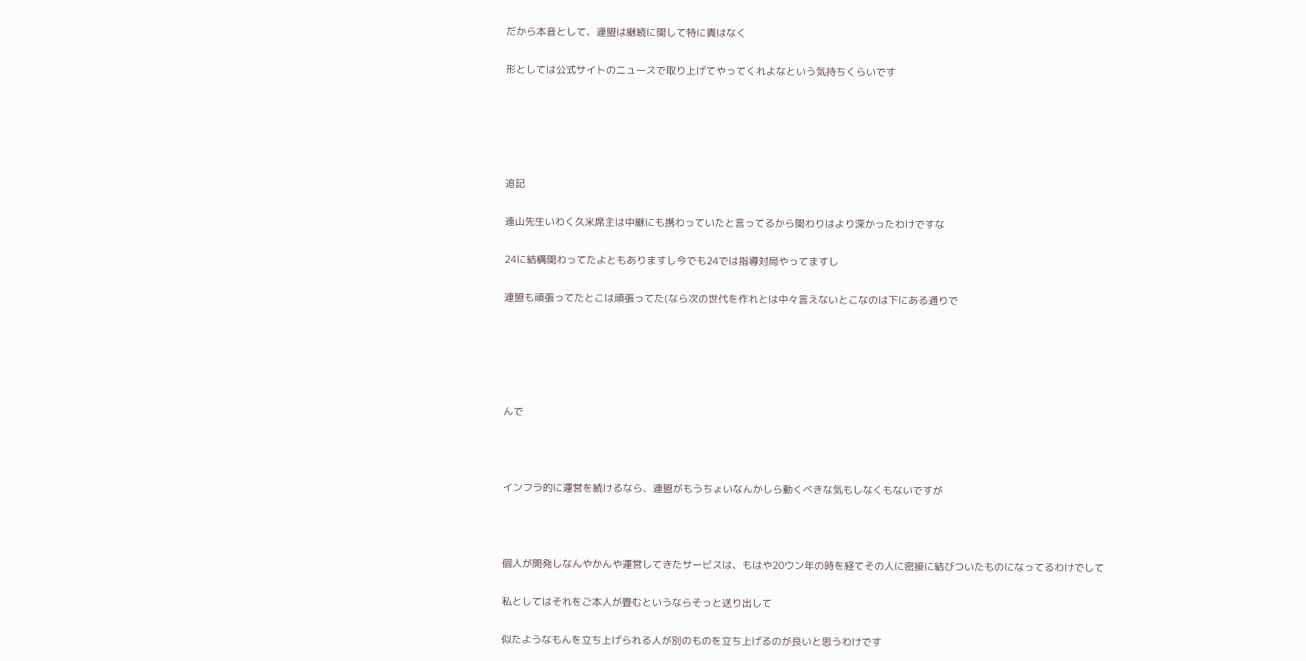だから本音として、連盟は継続に関して特に責はなく

形としては公式サイトのニュースで取り上げてやってくれよなという気持ちくらいです





追記

遠山先生いわく久米席主は中継にも携わっていたと言ってるから関わりはより深かったわけですな

24に結構関わってたよともありますし今でも24では指導対局やってますし

連盟も頑張ってたとこは頑張ってた(なら次の世代を作れとは中々言えないとこなのは下にある通りで





んで



インフラ的に運営を続けるなら、連盟がもうちょいなんかしら動くべきな気もしなくもないですが



個人が開発しなんやかんや運営してきたサービスは、もはや20ウン年の時を経てその人に密接に結びついたものになってるわけでして

私としてはそれをご本人が畳むというならそっと送り出して

似たようなもんを立ち上げられる人が別のものを立ち上げるのが良いと思うわけです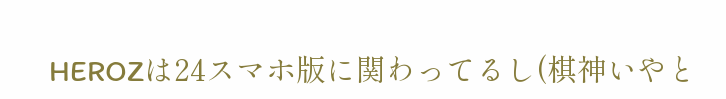HEROZは24スマホ版に関わってるし(棋神いやと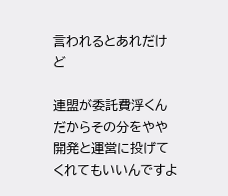言われるとあれだけど

連盟が委託費浮くんだからその分をやや開発と運営に投げてくれてもいいんですよ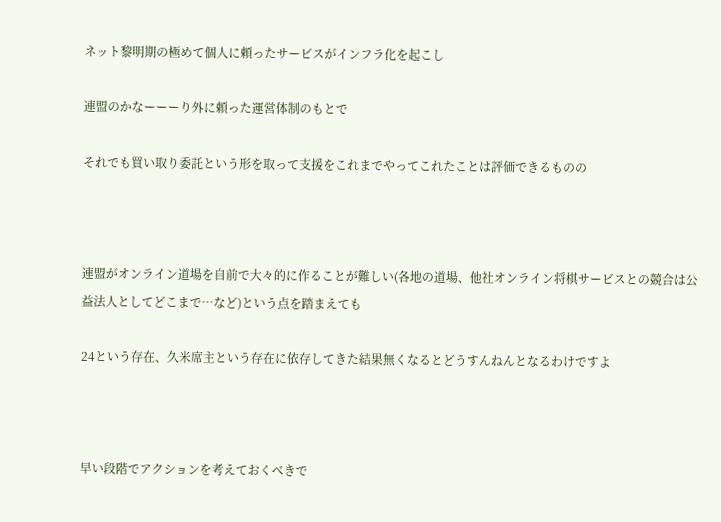ネット黎明期の極めて個人に頼ったサービスがインフラ化を起こし

連盟のかなーーーり外に頼った運営体制のもとで

それでも買い取り委託という形を取って支援をこれまでやってこれたことは評価できるものの



連盟がオンライン道場を自前で大々的に作ることが難しい(各地の道場、他社オンライン将棋サービスとの競合は公益法人としてどこまで…など)という点を踏まえても

24という存在、久米席主という存在に依存してきた結果無くなるとどうすんねんとなるわけですよ



早い段階でアクションを考えておくべきで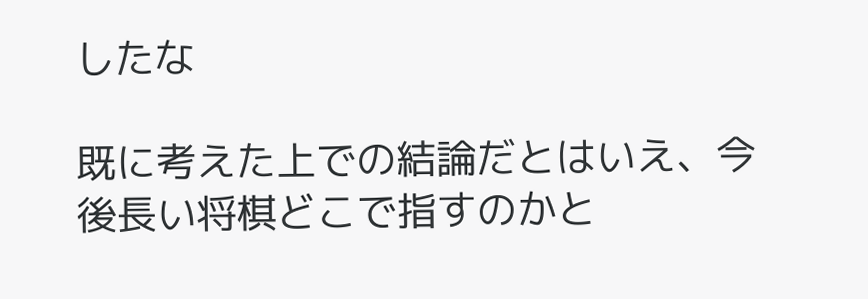したな

既に考えた上での結論だとはいえ、今後長い将棋どこで指すのかと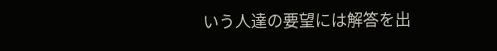いう人達の要望には解答を出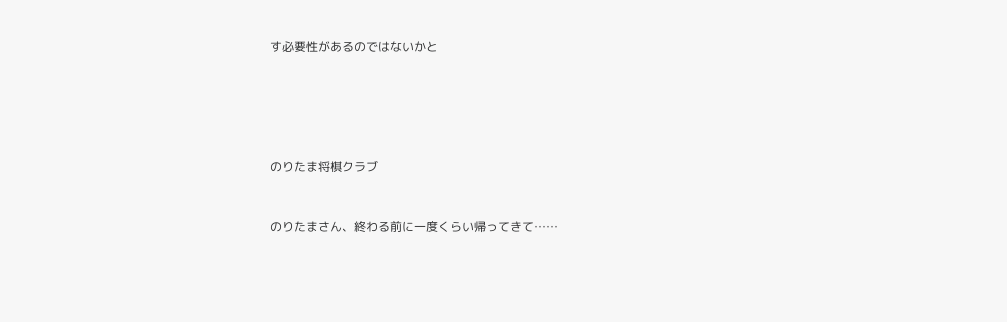す必要性があるのではないかと







のりたま将棋クラブ



のりたまさん、終わる前に一度くらい帰ってきて……